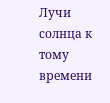Лучи солнца к тому времени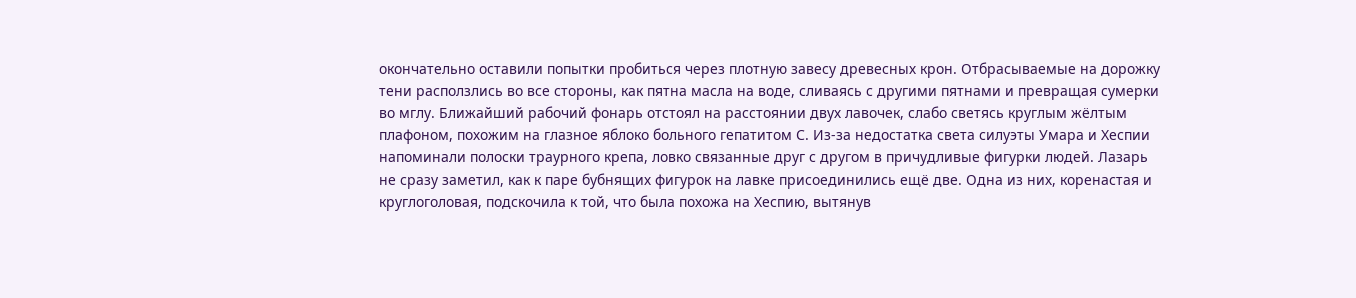окончательно оставили попытки пробиться через плотную завесу древесных крон. Отбрасываемые на дорожку тени расползлись во все стороны, как пятна масла на воде, сливаясь с другими пятнами и превращая сумерки во мглу. Ближайший рабочий фонарь отстоял на расстоянии двух лавочек, слабо светясь круглым жёлтым плафоном, похожим на глазное яблоко больного гепатитом С. Из-за недостатка света силуэты Умара и Хеспии напоминали полоски траурного крепа, ловко связанные друг с другом в причудливые фигурки людей. Лазарь не сразу заметил, как к паре бубнящих фигурок на лавке присоединились ещё две. Одна из них, коренастая и круглоголовая, подскочила к той, что была похожа на Хеспию, вытянув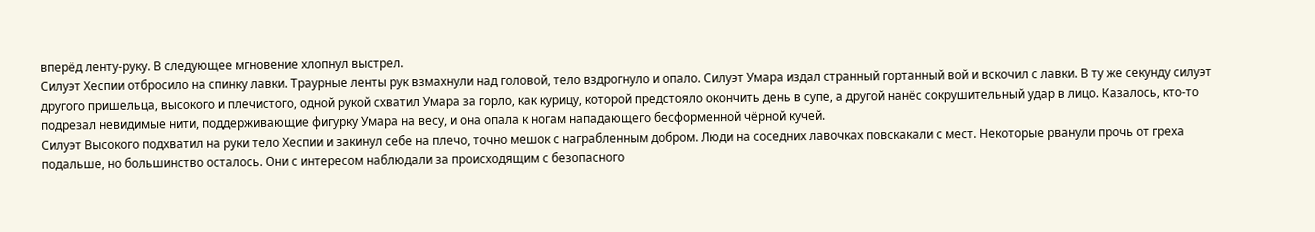вперёд ленту-руку. В следующее мгновение хлопнул выстрел.
Силуэт Хеспии отбросило на спинку лавки. Траурные ленты рук взмахнули над головой, тело вздрогнуло и опало. Силуэт Умара издал странный гортанный вой и вскочил с лавки. В ту же секунду силуэт другого пришельца, высокого и плечистого, одной рукой схватил Умара за горло, как курицу, которой предстояло окончить день в супе, а другой нанёс сокрушительный удар в лицо. Казалось, кто-то подрезал невидимые нити, поддерживающие фигурку Умара на весу, и она опала к ногам нападающего бесформенной чёрной кучей.
Силуэт Высокого подхватил на руки тело Хеспии и закинул себе на плечо, точно мешок с награбленным добром. Люди на соседних лавочках повскакали с мест. Некоторые рванули прочь от греха подальше, но большинство осталось. Они с интересом наблюдали за происходящим с безопасного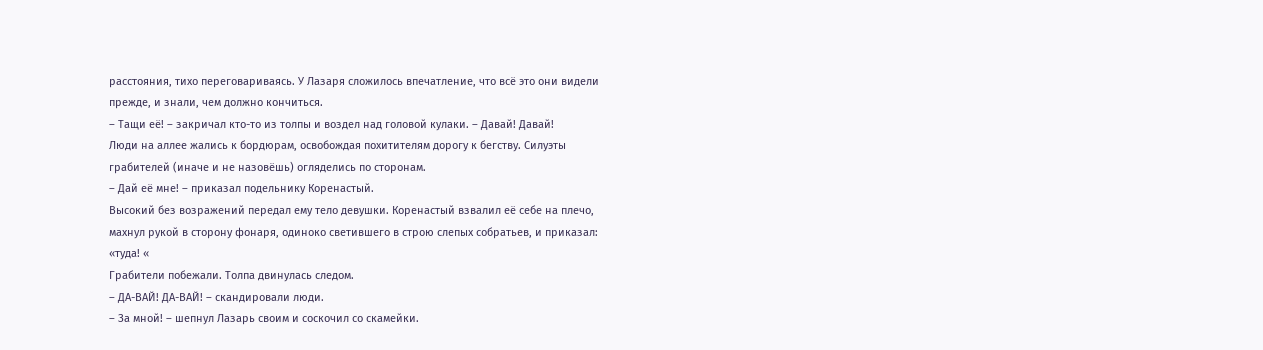расстояния, тихо переговариваясь. У Лазаря сложилось впечатление, что всё это они видели прежде, и знали, чем должно кончиться.
– Тащи её! – закричал кто-то из толпы и воздел над головой кулаки. – Давай! Давай!
Люди на аллее жались к бордюрам, освобождая похитителям дорогу к бегству. Силуэты грабителей (иначе и не назовёшь) огляделись по сторонам.
– Дай её мне! – приказал подельнику Коренастый.
Высокий без возражений передал ему тело девушки. Коренастый взвалил её себе на плечо, махнул рукой в сторону фонаря, одиноко светившего в строю слепых собратьев, и приказал: «туда! «
Грабители побежали. Толпа двинулась следом.
– ДА-ВАЙ! ДА-ВАЙ! – скандировали люди.
– За мной! – шепнул Лазарь своим и соскочил со скамейки.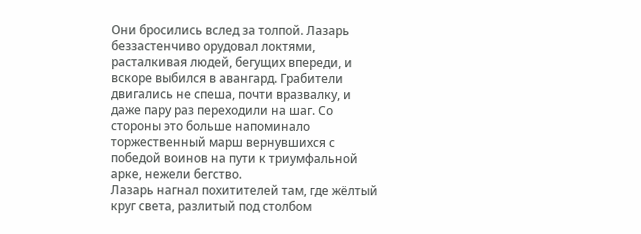Они бросились вслед за толпой. Лазарь беззастенчиво орудовал локтями, расталкивая людей, бегущих впереди, и вскоре выбился в авангард. Грабители двигались не спеша, почти вразвалку, и даже пару раз переходили на шаг. Со стороны это больше напоминало торжественный марш вернувшихся с победой воинов на пути к триумфальной арке, нежели бегство.
Лазарь нагнал похитителей там, где жёлтый круг света, разлитый под столбом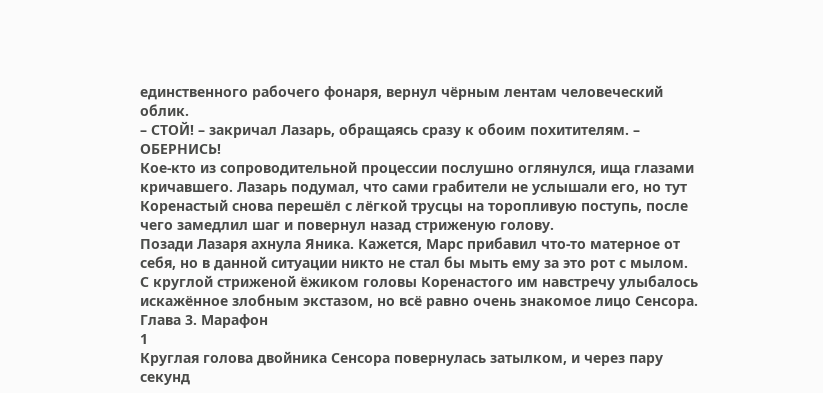единственного рабочего фонаря, вернул чёрным лентам человеческий облик.
– СТОЙ! – закричал Лазарь, обращаясь сразу к обоим похитителям. – ОБЕРНИСЬ!
Кое-кто из сопроводительной процессии послушно оглянулся, ища глазами кричавшего. Лазарь подумал, что сами грабители не услышали его, но тут Коренастый снова перешёл с лёгкой трусцы на торопливую поступь, после чего замедлил шаг и повернул назад стриженую голову.
Позади Лазаря ахнула Яника. Кажется, Марс прибавил что-то матерное от себя, но в данной ситуации никто не стал бы мыть ему за это рот с мылом.
С круглой стриженой ёжиком головы Коренастого им навстречу улыбалось искажённое злобным экстазом, но всё равно очень знакомое лицо Сенсора.
Глава 3. Марафон
1
Круглая голова двойника Сенсора повернулась затылком, и через пару секунд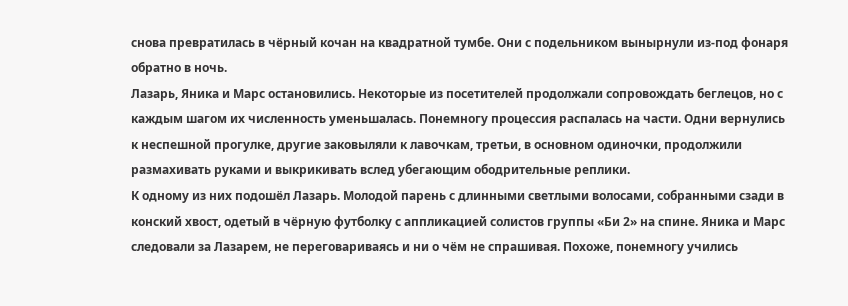снова превратилась в чёрный кочан на квадратной тумбе. Они с подельником вынырнули из-под фонаря обратно в ночь.
Лазарь, Яника и Марс остановились. Некоторые из посетителей продолжали сопровождать беглецов, но с каждым шагом их численность уменьшалась. Понемногу процессия распалась на части. Одни вернулись к неспешной прогулке, другие заковыляли к лавочкам, третьи, в основном одиночки, продолжили размахивать руками и выкрикивать вслед убегающим ободрительные реплики.
К одному из них подошёл Лазарь. Молодой парень с длинными светлыми волосами, собранными сзади в конский хвост, одетый в чёрную футболку с аппликацией солистов группы «Би 2» на спине. Яника и Марс следовали за Лазарем, не переговариваясь и ни о чём не спрашивая. Похоже, понемногу учились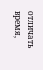отличать время,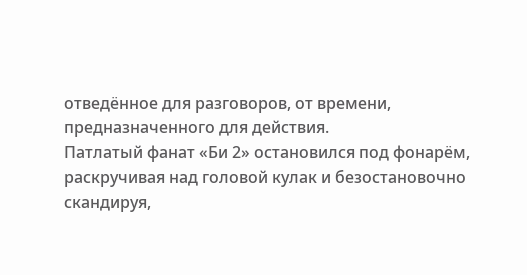отведённое для разговоров, от времени, предназначенного для действия.
Патлатый фанат «Би 2» остановился под фонарём, раскручивая над головой кулак и безостановочно скандируя,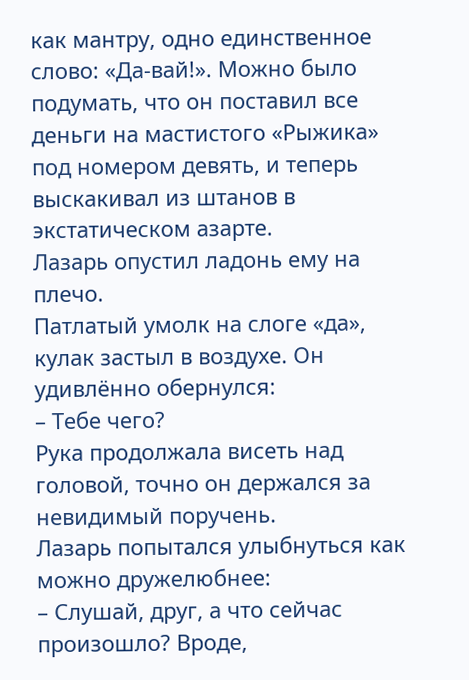как мантру, одно единственное слово: «Да-вай!». Можно было подумать, что он поставил все деньги на мастистого «Рыжика» под номером девять, и теперь выскакивал из штанов в экстатическом азарте.
Лазарь опустил ладонь ему на плечо.
Патлатый умолк на слоге «да», кулак застыл в воздухе. Он удивлённо обернулся:
– Тебе чего?
Рука продолжала висеть над головой, точно он держался за невидимый поручень.
Лазарь попытался улыбнуться как можно дружелюбнее:
– Слушай, друг, а что сейчас произошло? Вроде,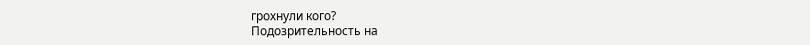грохнули кого?
Подозрительность на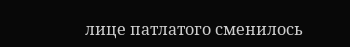лице патлатого сменилось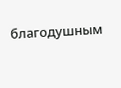благодушным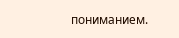пониманием.